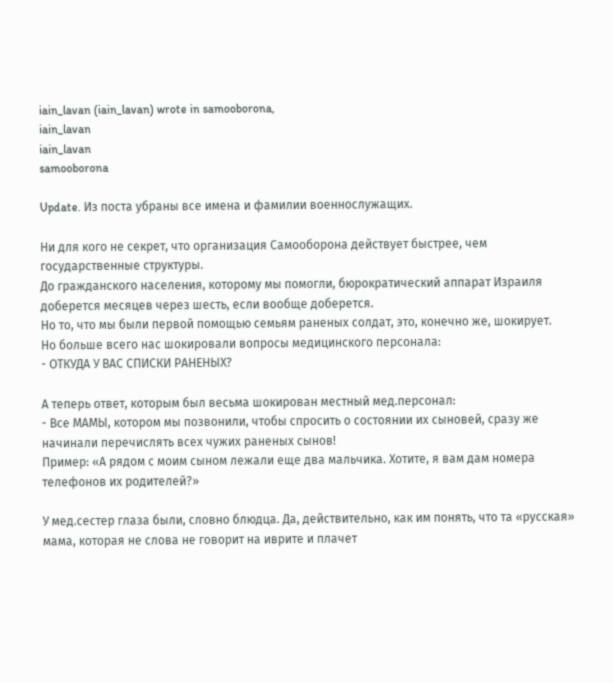iain_lavan (iain_lavan) wrote in samooborona,
iain_lavan
iain_lavan
samooborona

Update. Из поста убраны все имена и фамилии военнослужащих.

Ни для кого не секрет, что организация Самооборона действует быстрее, чем государственные структуры.
До гражданского населения, которому мы помогли, бюрократический аппарат Израиля доберется месяцев через шесть, если вообще доберется.
Но то, что мы были первой помощью семьям раненых солдат, это, конечно же, шокирует.
Но больше всего нас шокировали вопросы медицинского персонала:
- ОТКУДА У ВАС СПИСКИ РАНЕНЫХ?

А теперь ответ, которым был весьма шокирован местный мед.персонал:
- Все МАМЫ, котором мы позвонили, чтобы спросить о состоянии их сыновей, сразу же начинали перечислять всех чужих раненых сынов!
Пример: «А рядом с моим сыном лежали еще два мальчика. Хотите, я вам дам номера телефонов их родителей?»

У мед.сестер глаза были, словно блюдца. Да, действительно, как им понять, что та «русская» мама, которая не слова не говорит на иврите и плачет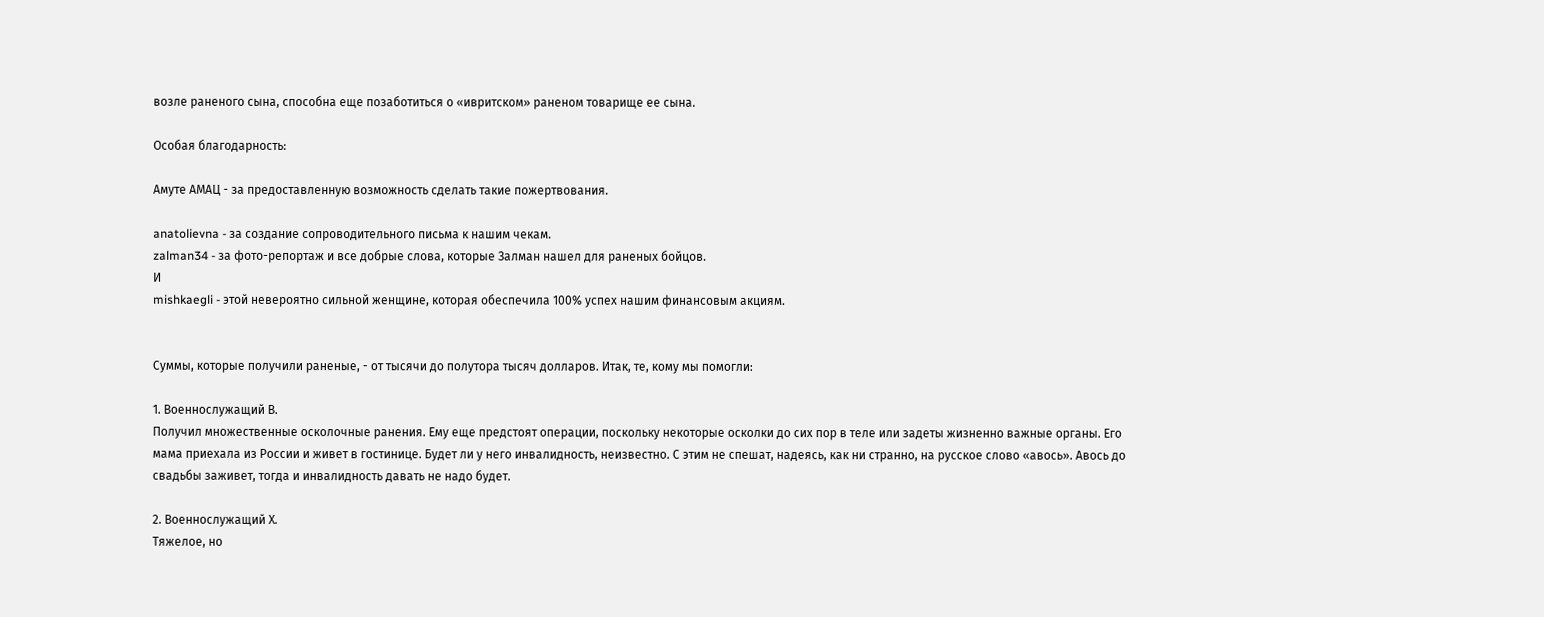возле раненого сына, способна еще позаботиться о «ивритском» раненом товарище ее сына.

Особая благодарность:

Амуте АМАЦ - за предоставленную возможность сделать такие пожертвования.

anatolievna - за создание сопроводительного письма к нашим чекам.
zalman34 - за фото-репортаж и все добрые слова, которые Залман нашел для раненых бойцов.
И
mishkaegli - этой невероятно сильной женщине, которая обеспечила 100% успех нашим финансовым акциям.


Суммы, которые получили раненые, - от тысячи до полутора тысяч долларов. Итак, те, кому мы помогли:

1. Военнослужащий В.
Получил множественные осколочные ранения. Ему еще предстоят операции, поскольку некоторые осколки до сих пор в теле или задеты жизненно важные органы. Его мама приехала из России и живет в гостинице. Будет ли у него инвалидность, неизвестно. С этим не спешат, надеясь, как ни странно, на русское слово «авось». Авось до свадьбы заживет, тогда и инвалидность давать не надо будет.

2. Военнослужащий Х.
Тяжелое, но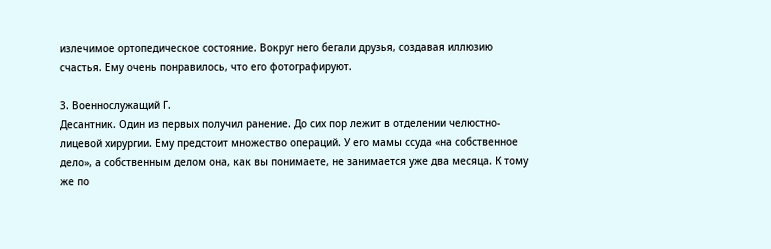излечимое ортопедическое состояние. Вокруг него бегали друзья, создавая иллюзию счастья. Ему очень понравилось, что его фотографируют.

3. Военнослужащий Г.
Десантник. Один из первых получил ранение. До сих пор лежит в отделении челюстно-лицевой хирургии. Ему предстоит множество операций. У его мамы ссуда «на собственное дело», а собственным делом она, как вы понимаете, не занимается уже два месяца. К тому же по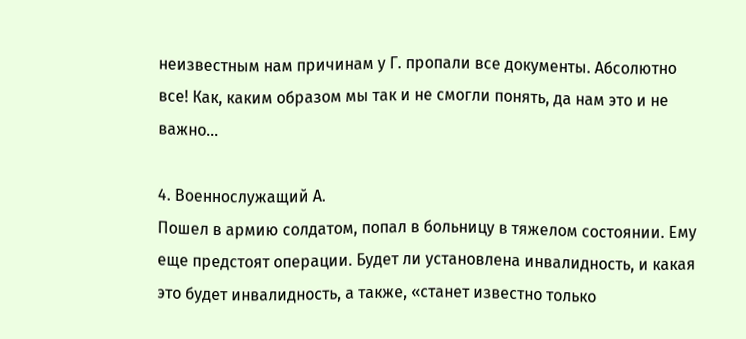неизвестным нам причинам у Г. пропали все документы. Абсолютно все! Как, каким образом мы так и не смогли понять, да нам это и не важно...

4. Военнослужащий А.
Пошел в армию солдатом, попал в больницу в тяжелом состоянии. Ему еще предстоят операции. Будет ли установлена инвалидность, и какая это будет инвалидность, а также, «станет известно только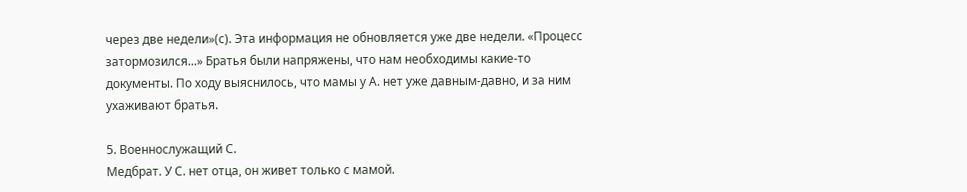через две недели»(с). Эта информация не обновляется уже две недели. «Процесс затормозился...» Братья были напряжены, что нам необходимы какие-то документы. По ходу выяснилось, что мамы у А. нет уже давным-давно, и за ним ухаживают братья.

5. Военнослужащий С.
Медбрат. У С. нет отца, он живет только с мамой.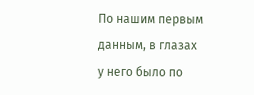По нашим первым данным, в глазах у него было по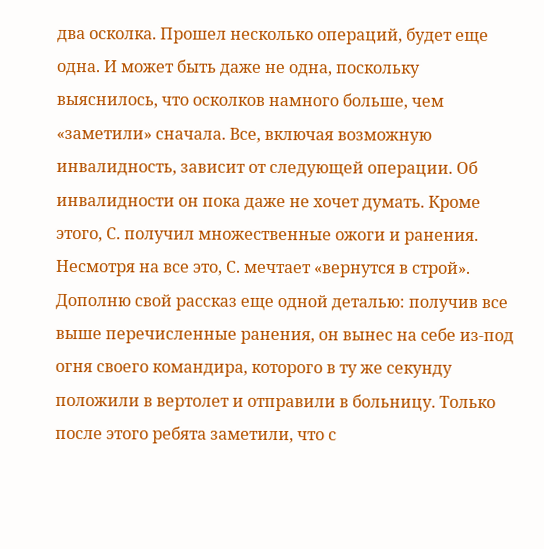два осколка. Прошел несколько операций, будет еще одна. И может быть даже не одна, поскольку выяснилось, что осколков намного больше, чем «заметили» сначала. Все, включая возможную инвалидность, зависит от следующей операции. Об инвалидности он пока даже не хочет думать. Кроме этого, С. получил множественные ожоги и ранения. Несмотря на все это, С. мечтает «вернутся в строй». Дополню свой рассказ еще одной деталью: получив все выше перечисленные ранения, он вынес на себе из-под огня своего командира, которого в ту же секунду положили в вертолет и отправили в больницу. Только после этого ребята заметили, что с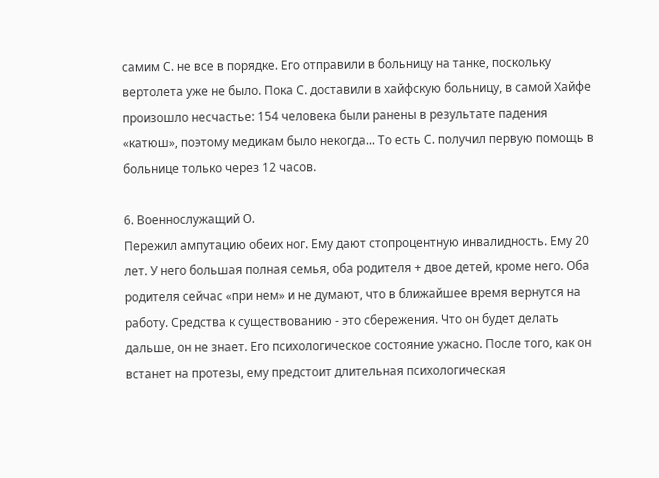самим С. не все в порядке. Его отправили в больницу на танке, поскольку вертолета уже не было. Пока С. доставили в хайфскую больницу, в самой Хайфе произошло несчастье: 154 человека были ранены в результате падения «катюш», поэтому медикам было некогда... То есть С. получил первую помощь в больнице только через 12 часов.

6. Военнослужащий О.
Пережил ампутацию обеих ног. Ему дают стопроцентную инвалидность. Ему 20 лет. У него большая полная семья, оба родителя + двое детей, кроме него. Оба родителя сейчас «при нем» и не думают, что в ближайшее время вернутся на работу. Средства к существованию - это сбережения. Что он будет делать дальше, он не знает. Его психологическое состояние ужасно. После того, как он встанет на протезы, ему предстоит длительная психологическая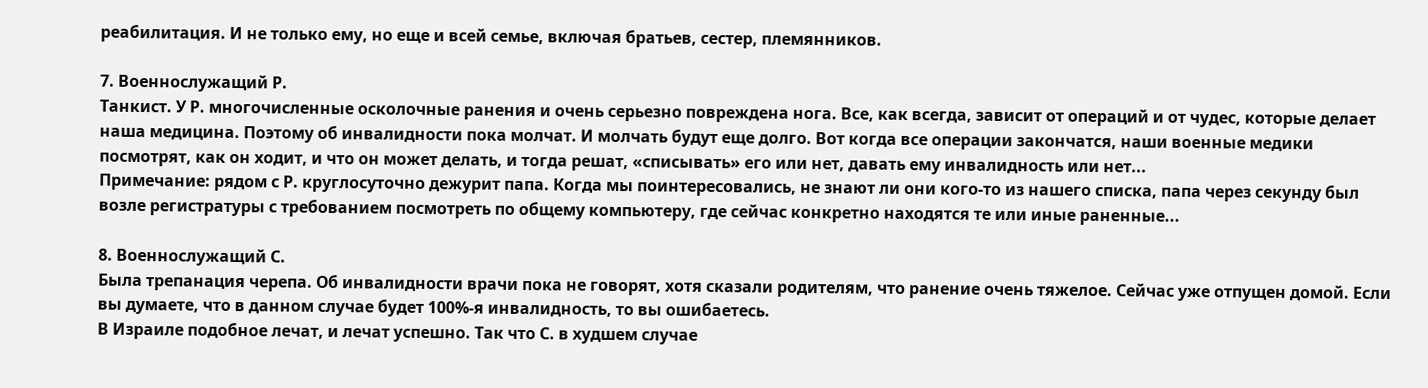реабилитация. И не только ему, но еще и всей семье, включая братьев, сестер, племянников.

7. Военнослужащий Р.
Танкист. У Р. многочисленные осколочные ранения и очень серьезно повреждена нога. Все, как всегда, зависит от операций и от чудес, которые делает наша медицина. Поэтому об инвалидности пока молчат. И молчать будут еще долго. Вот когда все операции закончатся, наши военные медики посмотрят, как он ходит, и что он может делать, и тогда решат, «списывать» его или нет, давать ему инвалидность или нет...
Примечание: рядом с Р. круглосуточно дежурит папа. Когда мы поинтересовались, не знают ли они кого-то из нашего списка, папа через секунду был возле регистратуры с требованием посмотреть по общему компьютеру, где сейчас конкретно находятся те или иные раненные...

8. Военнослужащий С.
Была трепанация черепа. Об инвалидности врачи пока не говорят, хотя сказали родителям, что ранение очень тяжелое. Сейчас уже отпущен домой. Если вы думаете, что в данном случае будет 100%-я инвалидность, то вы ошибаетесь.
В Израиле подобное лечат, и лечат успешно. Так что С. в худшем случае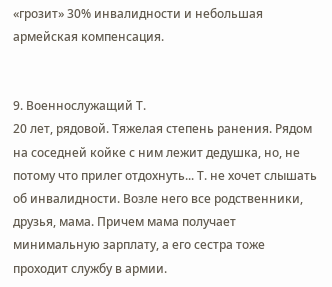«грозит» 30% инвалидности и небольшая армейская компенсация.


9. Военнослужащий Т.
20 лет, рядовой. Тяжелая степень ранения. Рядом на соседней койке с ним лежит дедушка, но, не потому что прилег отдохнуть... Т. не хочет слышать об инвалидности. Возле него все родственники, друзья, мама. Причем мама получает минимальную зарплату, а его сестра тоже проходит службу в армии.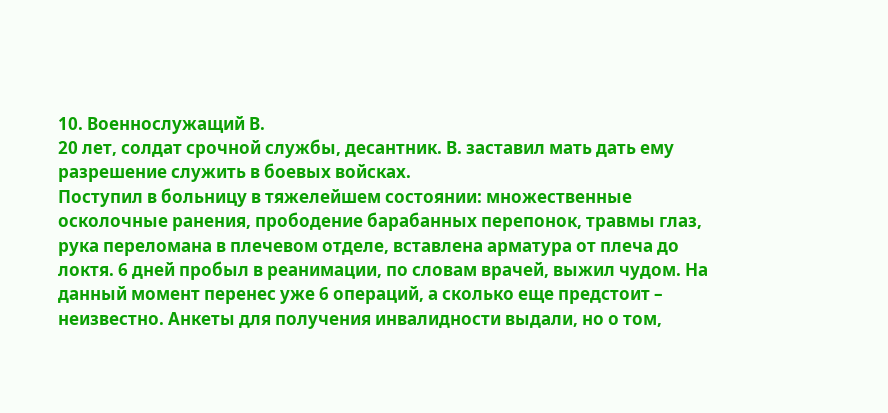10. Военнослужащий В.
20 лет, солдат срочной службы, десантник. В. заставил мать дать ему разрешение служить в боевых войсках.
Поступил в больницу в тяжелейшем состоянии: множественные осколочные ранения, прободение барабанных перепонок, травмы глаз, рука переломана в плечевом отделе, вставлена арматура от плеча до локтя. 6 дней пробыл в реанимации, по словам врачей, выжил чудом. На данный момент перенес уже 6 операций, а сколько еще предстоит – неизвестно. Анкеты для получения инвалидности выдали, но о том,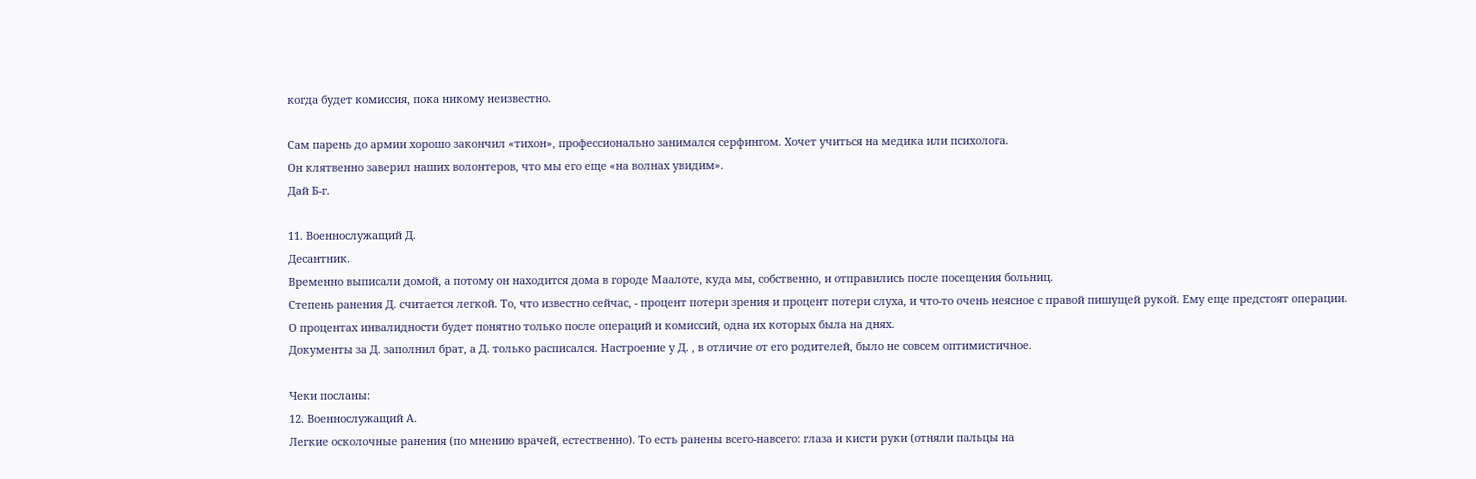когда будет комиссия, пока никому неизвестно.

Сам парень до армии хорошо закончил «тихон», профессионально занимался серфингом. Хочет учиться на медика или психолога.
Он клятвенно заверил наших волонтеров, что мы его еще «на волнах увидим».
Дай Б-г.

11. Военнослужащий Д.
Десантник.
Временно выписали домой, а потому он находится дома в городе Маалоте, куда мы, собственно, и отправились после посещения больниц.
Степень ранения Д. считается легкой. То, что известно сейчас, - процент потери зрения и процент потери слуха, и что-то очень неясное с правой пишущей рукой. Ему еще предстоят операции.
О процентах инвалидности будет понятно только после операций и комиссий, одна их которых была на днях.
Документы за Д. заполнил брат, а Д. только расписался. Настроение у Д. , в отличие от его родителей, было не совсем оптимистичное.

Чеки посланы:
12. Военнослужащий А.
Легкие осколочные ранения (по мнению врачей, естественно). То есть ранены всего-навсего: глаза и кисти руки (отняли пальцы на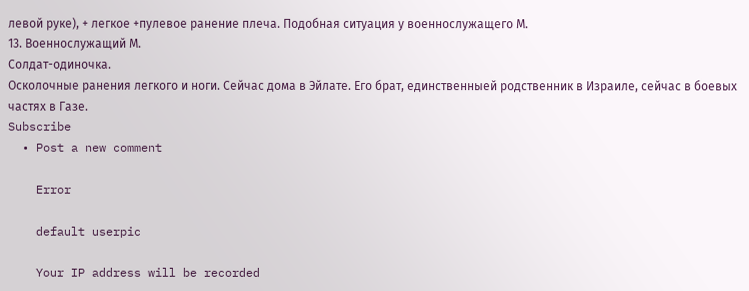левой руке), + легкое +пулевое ранение плеча. Подобная ситуация у военнослужащего М.
13. Военнослужащий М.
Солдат-одиночка.
Осколочные ранения легкого и ноги. Сейчас дома в Эйлате. Его брат, единственныей родственник в Израиле, сейчас в боевых частях в Газе.
Subscribe
  • Post a new comment

    Error

    default userpic

    Your IP address will be recorded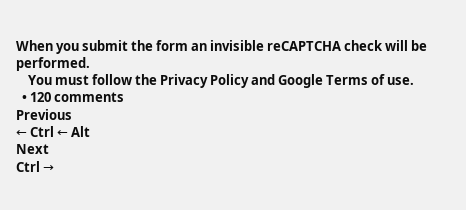When you submit the form an invisible reCAPTCHA check will be performed.
    You must follow the Privacy Policy and Google Terms of use.
  • 120 comments
Previous
← Ctrl ← Alt
Next
Ctrl →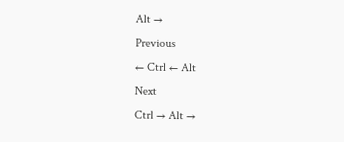Alt →
Previous
← Ctrl ← Alt
Next
Ctrl → Alt →